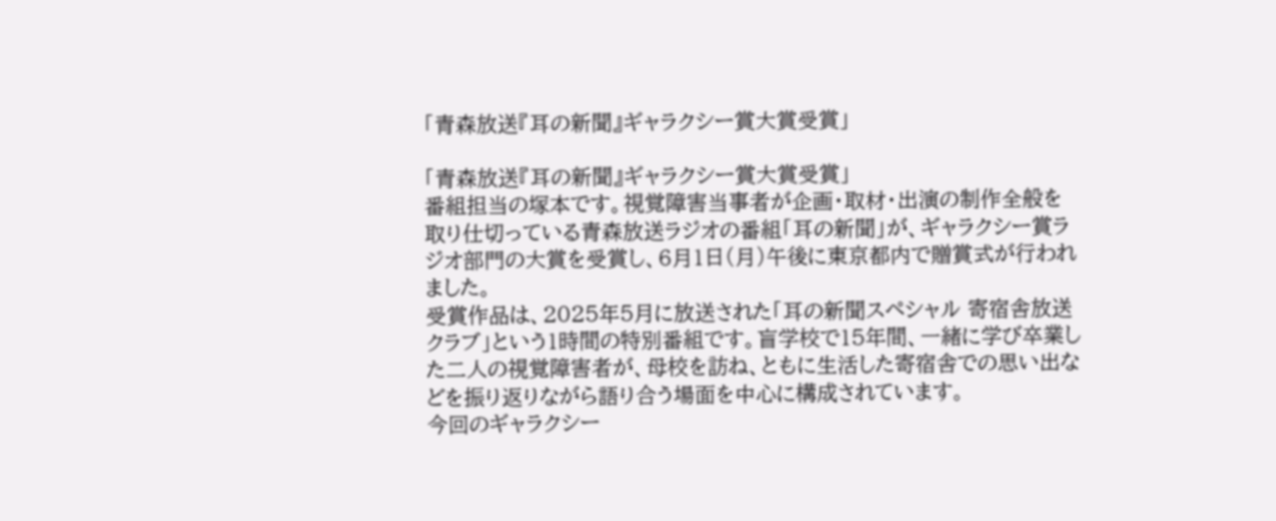「青森放送『耳の新聞』ギャラクシー賞大賞受賞」

「青森放送『耳の新聞』ギャラクシー賞大賞受賞」
番組担当の塚本です。視覚障害当事者が企画・取材・出演の制作全般を取り仕切っている青森放送ラジオの番組「耳の新聞」が、ギャラクシー賞ラジオ部門の大賞を受賞し、6月1日(月)午後に東京都内で贈賞式が行われました。
受賞作品は、2025年5月に放送された「耳の新聞スペシャル 寄宿舎放送クラブ」という1時間の特別番組です。盲学校で15年間、一緒に学び卒業した二人の視覚障害者が、母校を訪ね、ともに生活した寄宿舎での思い出などを振り返りながら語り合う場面を中心に構成されています。
今回のギャラクシー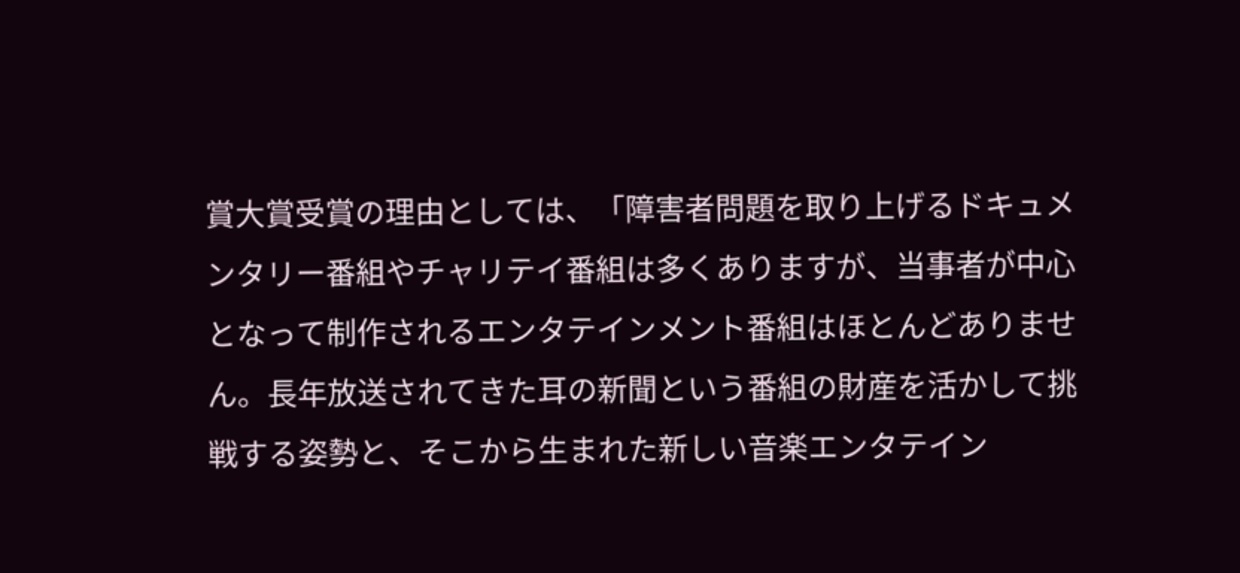賞大賞受賞の理由としては、「障害者問題を取り上げるドキュメンタリー番組やチャリテイ番組は多くありますが、当事者が中心となって制作されるエンタテインメント番組はほとんどありません。長年放送されてきた耳の新聞という番組の財産を活かして挑戦する姿勢と、そこから生まれた新しい音楽エンタテイン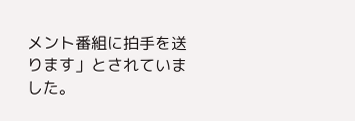メント番組に拍手を送ります」とされていました。